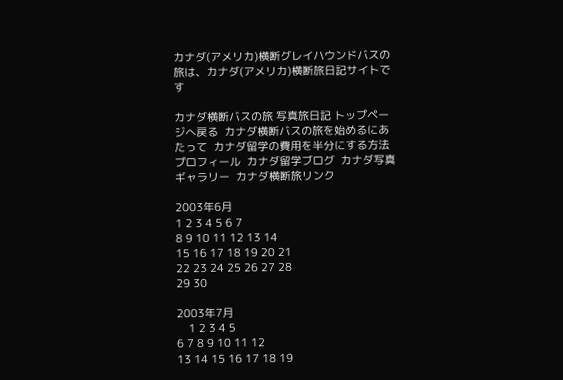カナダ(アメリカ)横断グレイハウンドバスの旅は、カナダ(アメリカ)横断旅日記サイトです

カナダ横断バスの旅 写真旅日記 トップページへ戻る  カナダ横断バスの旅を始めるにあたって  カナダ留学の費用を半分にする方法
プロフィール  カナダ留学ブログ  カナダ写真ギャラリー  カナダ横断旅リンク

2003年6月
1 2 3 4 5 6 7
8 9 10 11 12 13 14
15 16 17 18 19 20 21
22 23 24 25 26 27 28
29 30

2003年7月
    1 2 3 4 5
6 7 8 9 10 11 12
13 14 15 16 17 18 19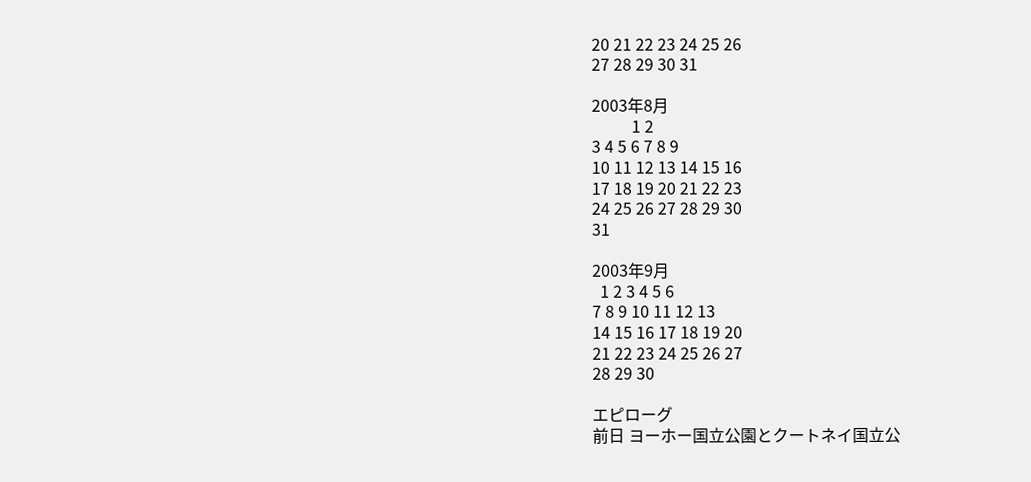20 21 22 23 24 25 26
27 28 29 30 31

2003年8月
          1 2
3 4 5 6 7 8 9
10 11 12 13 14 15 16
17 18 19 20 21 22 23
24 25 26 27 28 29 30
31

2003年9月
  1 2 3 4 5 6
7 8 9 10 11 12 13
14 15 16 17 18 19 20
21 22 23 24 25 26 27
28 29 30

エピローグ
前日 ヨーホー国立公園とクートネイ国立公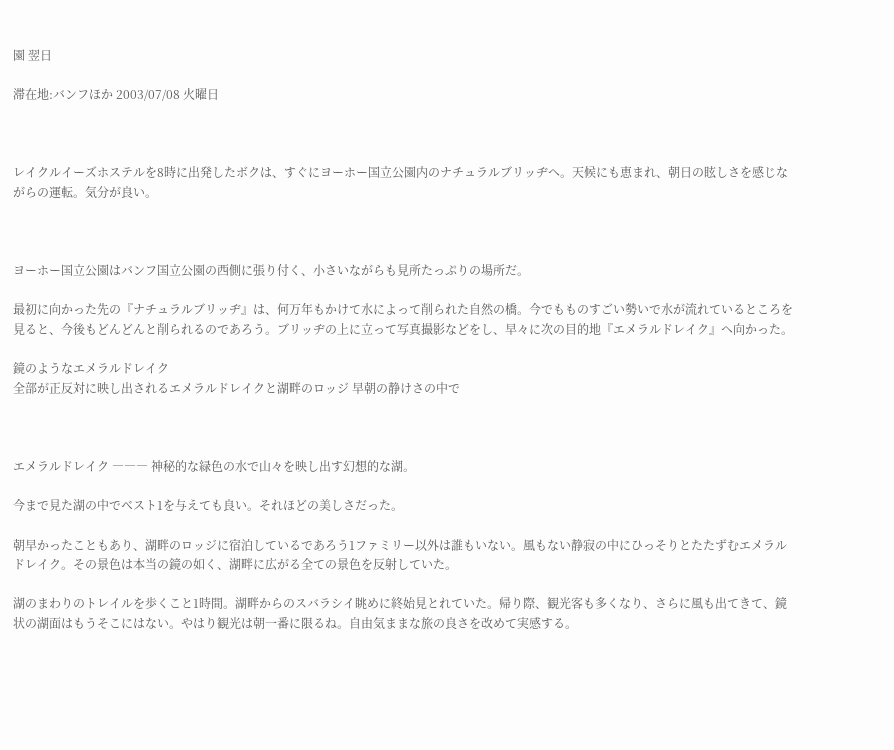園 翌日

滞在地:バンフほか 2003/07/08 火曜日



レイクルイーズホステルを8時に出発したボクは、すぐにヨーホー国立公園内のナチュラルブリッヂへ。天候にも恵まれ、朝日の眩しさを感じながらの運転。気分が良い。



ヨーホー国立公園はバンフ国立公園の西側に張り付く、小さいながらも見所たっぷりの場所だ。

最初に向かった先の『ナチュラルブリッヂ』は、何万年もかけて水によって削られた自然の橋。今でもものすごい勢いで水が流れているところを見ると、今後もどんどんと削られるのであろう。ブリッヂの上に立って写真撮影などをし、早々に次の目的地『エメラルドレイク』へ向かった。

鏡のようなエメラルドレイク
全部が正反対に映し出されるエメラルドレイクと湖畔のロッジ 早朝の静けさの中で



エメラルドレイク ――― 神秘的な緑色の水で山々を映し出す幻想的な湖。

今まで見た湖の中でベスト1を与えても良い。それほどの美しさだった。

朝早かったこともあり、湖畔のロッジに宿泊しているであろう1ファミリー以外は誰もいない。風もない静寂の中にひっそりとたたずむエメラルドレイク。その景色は本当の鏡の如く、湖畔に広がる全ての景色を反射していた。

湖のまわりのトレイルを歩くこと1時間。湖畔からのスバラシイ眺めに終始見とれていた。帰り際、観光客も多くなり、さらに風も出てきて、鏡状の湖面はもうそこにはない。やはり観光は朝一番に限るね。自由気ままな旅の良さを改めて実感する。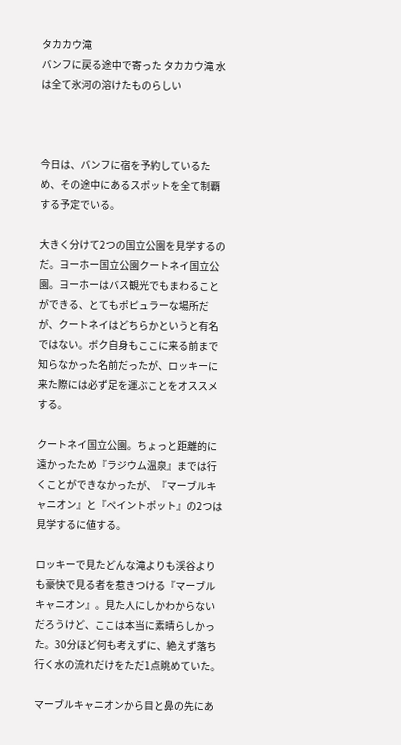タカカウ滝
バンフに戻る途中で寄った タカカウ滝 水は全て氷河の溶けたものらしい



今日は、バンフに宿を予約しているため、その途中にあるスポットを全て制覇する予定でいる。

大きく分けて2つの国立公園を見学するのだ。ヨーホー国立公園クートネイ国立公園。ヨーホーはバス観光でもまわることができる、とてもポピュラーな場所だが、クートネイはどちらかというと有名ではない。ボク自身もここに来る前まで知らなかった名前だったが、ロッキーに来た際には必ず足を運ぶことをオススメする。

クートネイ国立公園。ちょっと距離的に遠かったため『ラジウム温泉』までは行くことができなかったが、『マーブルキャニオン』と『ペイントポット』の2つは見学するに値する。

ロッキーで見たどんな滝よりも渓谷よりも豪快で見る者を惹きつける『マーブルキャニオン』。見た人にしかわからないだろうけど、ここは本当に素晴らしかった。30分ほど何も考えずに、絶えず落ち行く水の流れだけをただ1点眺めていた。

マーブルキャニオンから目と鼻の先にあ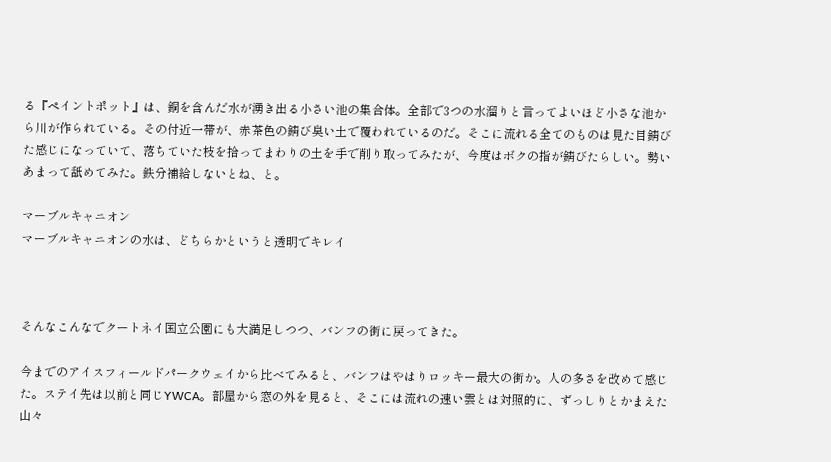る『ペイントポット』は、銅を含んだ水が湧き出る小さい池の集合体。全部で3つの水溜りと言ってよいほど小さな池から川が作られている。その付近一帯が、赤茶色の錆び臭い土で覆われているのだ。そこに流れる全てのものは見た目錆びた感じになっていて、落ちていた枝を拾ってまわりの土を手で削り取ってみたが、今度はボクの指が錆びたらしい。勢いあまって舐めてみた。鉄分補給しないとね、と。

マーブルキャニオン
マーブルキャニオンの水は、どちらかというと透明でキレイ



そんなこんなでクートネイ国立公園にも大満足しつつ、バンフの街に戻ってきた。

今までのアイスフィールドパークウェイから比べてみると、バンフはやはりロッキー最大の街か。人の多さを改めて感じた。ステイ先は以前と同じYWCA。部屋から窓の外を見ると、そこには流れの速い雲とは対照的に、ずっしりとかまえた山々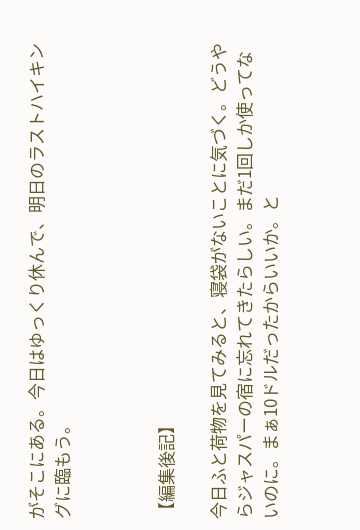がそこにある。今日はゆっくり休んで、明日のラストハイキングに臨もう。



【編集後記】

今日ふと荷物を見てみると、寝袋がないことに気づく。どうやらジャスパーの宿に忘れてきたらしい。まだ1回しか使ってないのに。まぁ10ドルだったからいいか。と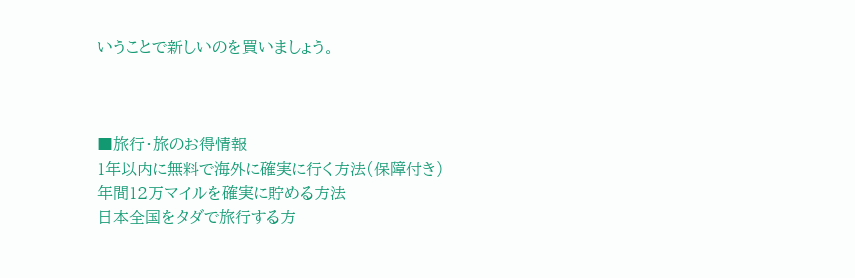いうことで新しいのを買いましょう。



■旅行・旅のお得情報
1年以内に無料で海外に確実に行く方法(保障付き)
年間12万マイルを確実に貯める方法
日本全国をタダで旅行する方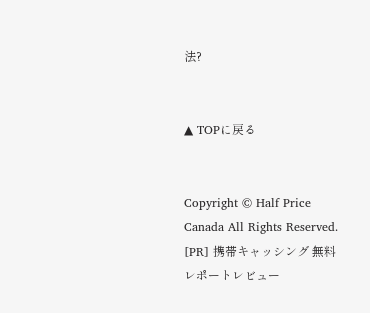法?


▲ TOPに戻る


Copyright © Half Price Canada All Rights Reserved.
[PR] 携帯キャッシング 無料レポートレビュー